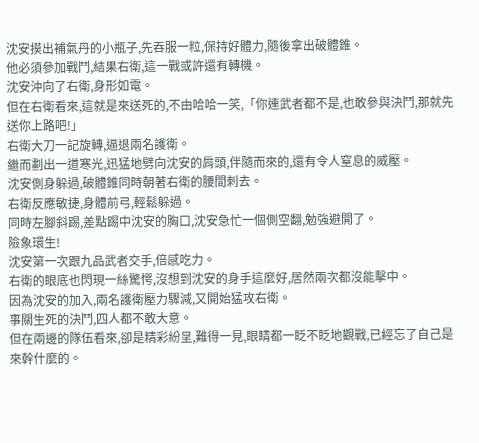沈安摸出補氣丹的小瓶子,先吞服一粒,保持好體力,隨後拿出破體錐。
他必須參加戰鬥,結果右衛,這一戰或許還有轉機。
沈安沖向了右衛,身形如電。
但在右衛看來,這就是來送死的,不由哈哈一笑,「你連武者都不是,也敢參與決鬥,那就先送你上路吧!」
右衛大刀一記旋轉,逼退兩名護衛。
繼而劃出一道寒光,迅猛地劈向沈安的肩頭,伴隨而來的,還有令人窒息的威壓。
沈安側身躲過,破體錐同時朝著右衛的腰間刺去。
右衛反應敏捷,身體前弓,輕鬆躲過。
同時左腳斜踢,差點踢中沈安的胸口,沈安急忙一個側空翻,勉強避開了。
險象環生!
沈安第一次跟九品武者交手,倍感吃力。
右衛的眼底也閃現一絲驚愕,沒想到沈安的身手這麼好,居然兩次都沒能擊中。
因為沈安的加入,兩名護衛壓力驟減,又開始猛攻右衛。
事關生死的決鬥,四人都不敢大意。
但在兩邊的隊伍看來,卻是精彩紛呈,難得一見,眼睛都一眨不眨地觀戰,已經忘了自己是來幹什麼的。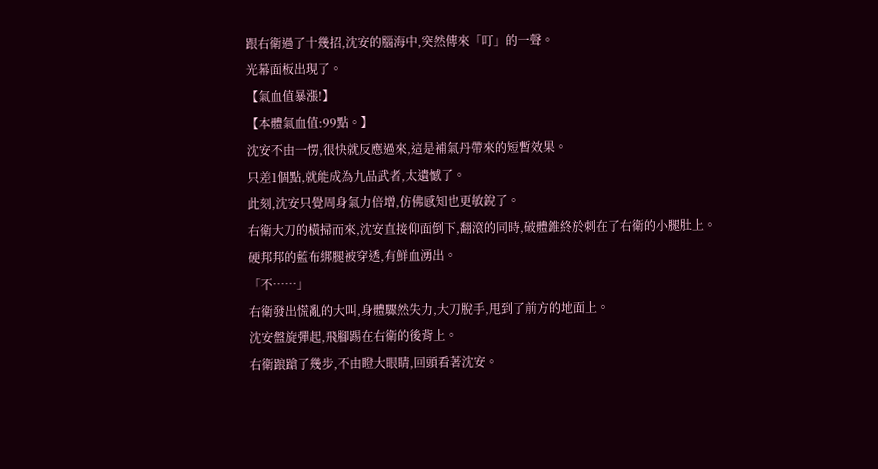跟右衛過了十幾招,沈安的腦海中,突然傳來「叮」的一聲。
光幕面板出現了。
【氣血值暴漲!】
【本體氣血值:99點。】
沈安不由一愣,很快就反應過來,這是補氣丹帶來的短暫效果。
只差1個點,就能成為九品武者,太遺憾了。
此刻,沈安只覺周身氣力倍增,仿佛感知也更敏銳了。
右衛大刀的橫掃而來,沈安直接仰面倒下,翻滾的同時,破體錐終於刺在了右衛的小腿肚上。
硬邦邦的藍布綁腿被穿透,有鮮血湧出。
「不……」
右衛發出慌亂的大叫,身體驟然失力,大刀脫手,甩到了前方的地面上。
沈安盤旋彈起,飛腳踢在右衛的後背上。
右衛踉蹌了幾步,不由瞪大眼睛,回頭看著沈安。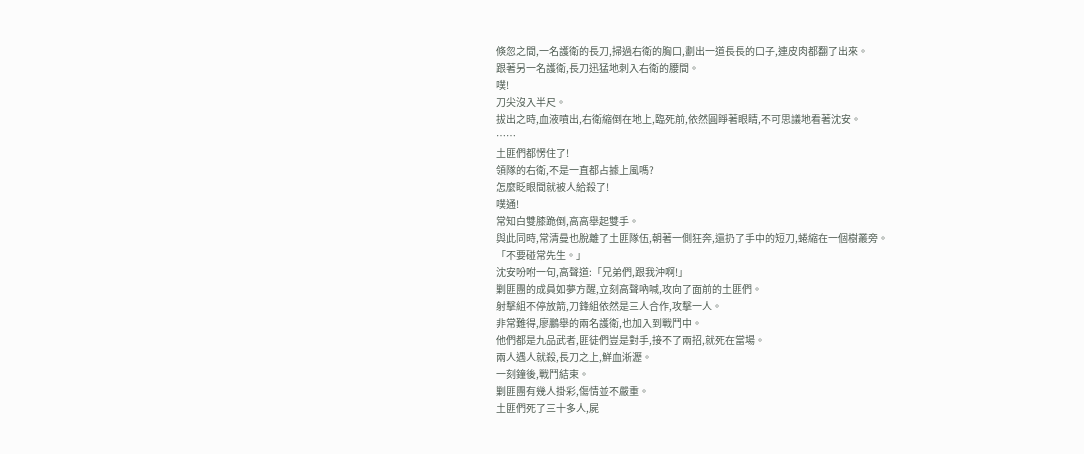倏忽之間,一名護衛的長刀,掃過右衛的胸口,劃出一道長長的口子,連皮肉都翻了出來。
跟著另一名護衛,長刀迅猛地刺入右衛的腰間。
噗!
刀尖沒入半尺。
拔出之時,血液噴出,右衛縮倒在地上,臨死前,依然圓睜著眼睛,不可思議地看著沈安。
……
土匪們都愣住了!
領隊的右衛,不是一直都占據上風嗎?
怎麼眨眼間就被人給殺了!
噗通!
常知白雙膝跪倒,高高舉起雙手。
與此同時,常清曼也脫離了土匪隊伍,朝著一側狂奔,還扔了手中的短刀,蜷縮在一個樹叢旁。
「不要碰常先生。」
沈安吩咐一句,高聲道:「兄弟們,跟我沖啊!」
剿匪團的成員如夢方醒,立刻高聲吶喊,攻向了面前的土匪們。
射擊組不停放箭,刀鋒組依然是三人合作,攻擊一人。
非常難得,廖鵬舉的兩名護衛,也加入到戰鬥中。
他們都是九品武者,匪徒們豈是對手,接不了兩招,就死在當場。
兩人遇人就殺,長刀之上,鮮血淅瀝。
一刻鐘後,戰鬥結束。
剿匪團有幾人掛彩,傷情並不嚴重。
土匪們死了三十多人,屍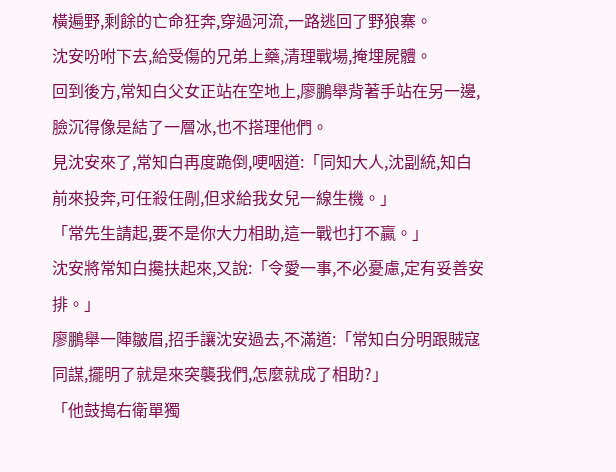橫遍野,剩餘的亡命狂奔,穿過河流,一路逃回了野狼寨。
沈安吩咐下去,給受傷的兄弟上藥,清理戰場,掩埋屍體。
回到後方,常知白父女正站在空地上,廖鵬舉背著手站在另一邊,臉沉得像是結了一層冰,也不搭理他們。
見沈安來了,常知白再度跪倒,哽咽道:「同知大人,沈副統,知白前來投奔,可任殺任剮,但求給我女兒一線生機。」
「常先生請起,要不是你大力相助,這一戰也打不贏。」
沈安將常知白攙扶起來,又說:「令愛一事,不必憂慮,定有妥善安排。」
廖鵬舉一陣皺眉,招手讓沈安過去,不滿道:「常知白分明跟賊寇同謀,擺明了就是來突襲我們,怎麼就成了相助?」
「他鼓搗右衛單獨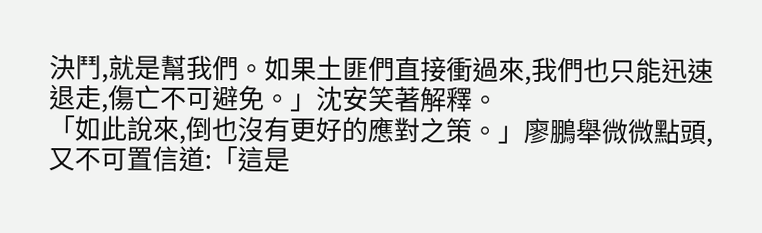決鬥,就是幫我們。如果土匪們直接衝過來,我們也只能迅速退走,傷亡不可避免。」沈安笑著解釋。
「如此說來,倒也沒有更好的應對之策。」廖鵬舉微微點頭,又不可置信道:「這是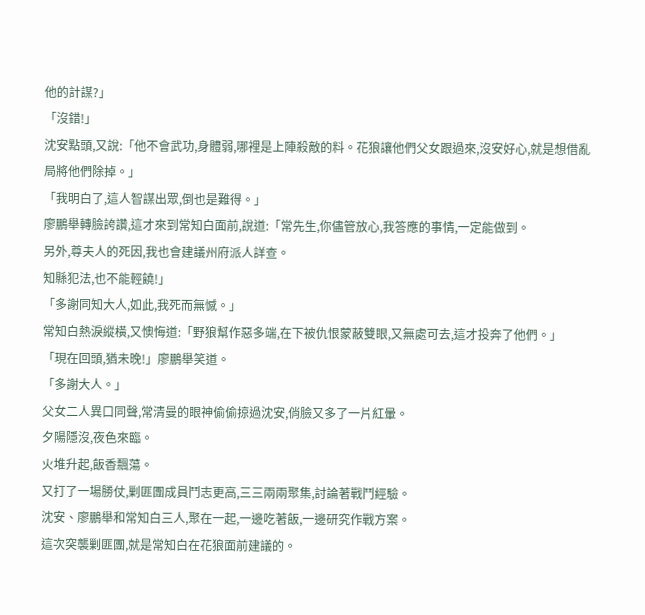他的計謀?」
「沒錯!」
沈安點頭,又說:「他不會武功,身體弱,哪裡是上陣殺敵的料。花狼讓他們父女跟過來,沒安好心,就是想借亂局將他們除掉。」
「我明白了,這人智謀出眾,倒也是難得。」
廖鵬舉轉臉誇讚,這才來到常知白面前,說道:「常先生,你儘管放心,我答應的事情,一定能做到。
另外,尊夫人的死因,我也會建議州府派人詳查。
知縣犯法,也不能輕饒!」
「多謝同知大人,如此,我死而無憾。」
常知白熱淚縱橫,又懊悔道:「野狼幫作惡多端,在下被仇恨蒙蔽雙眼,又無處可去,這才投奔了他們。」
「現在回頭,猶未晚!」廖鵬舉笑道。
「多謝大人。」
父女二人異口同聲,常清曼的眼神偷偷掠過沈安,俏臉又多了一片紅暈。
夕陽隱沒,夜色來臨。
火堆升起,飯香飄蕩。
又打了一場勝仗,剿匪團成員鬥志更高,三三兩兩聚集,討論著戰鬥經驗。
沈安、廖鵬舉和常知白三人,聚在一起,一邊吃著飯,一邊研究作戰方案。
這次突襲剿匪團,就是常知白在花狼面前建議的。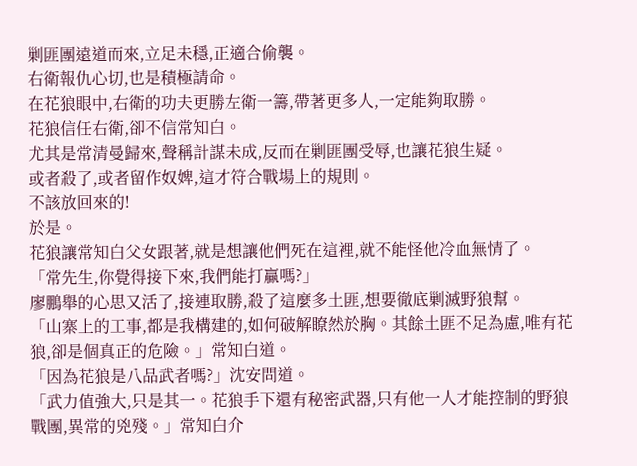剿匪團遠道而來,立足未穩,正適合偷襲。
右衛報仇心切,也是積極請命。
在花狼眼中,右衛的功夫更勝左衛一籌,帶著更多人,一定能夠取勝。
花狼信任右衛,卻不信常知白。
尤其是常清曼歸來,聲稱計謀未成,反而在剿匪團受辱,也讓花狼生疑。
或者殺了,或者留作奴婢,這才符合戰場上的規則。
不該放回來的!
於是。
花狼讓常知白父女跟著,就是想讓他們死在這裡,就不能怪他冷血無情了。
「常先生,你覺得接下來,我們能打贏嗎?」
廖鵬舉的心思又活了,接連取勝,殺了這麼多土匪,想要徹底剿滅野狼幫。
「山寨上的工事,都是我構建的,如何破解瞭然於胸。其餘土匪不足為慮,唯有花狼,卻是個真正的危險。」常知白道。
「因為花狼是八品武者嗎?」沈安問道。
「武力值強大,只是其一。花狼手下還有秘密武器,只有他一人才能控制的野狼戰團,異常的兇殘。」常知白介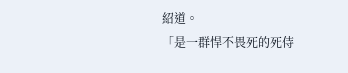紹道。
「是一群悍不畏死的死侍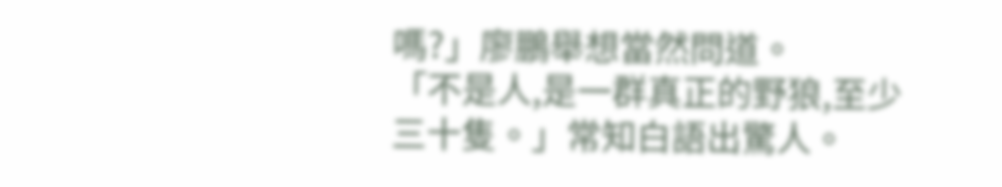嗎?」廖鵬舉想當然問道。
「不是人,是一群真正的野狼,至少三十隻。」常知白語出驚人。